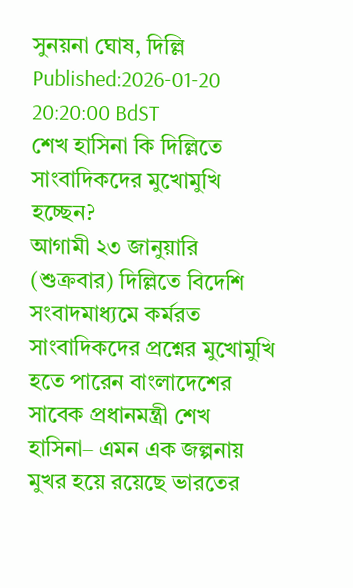সুনয়না ঘোষ, দিল্লি
Published:2026-01-20 20:20:00 BdST
শেখ হাসিনা কি দিল্লিতে সাংবাদিকদের মুখোমুখি হচ্ছেন?
আগামী ২৩ জানুয়ারি (শুক্রবার) দিল্লিতে বিদেশি সংবাদমাধ্যমে কর্মরত সাংবাদিকদের প্রশ্নের মুখোমুখি হতে পারেন বাংলাদেশের সাবেক প্রধানমন্ত্রী শেখ হাসিনা– এমন এক জল্পনায় মুখর হয়ে রয়েছে ভারতের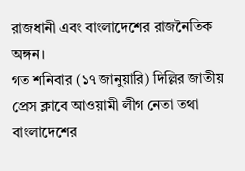রাজধানী এবং বাংলাদেশের রাজনৈতিক অঙ্গন।
গত শনিবার (১৭ জানুয়ারি) দিল্লির জাতীয় প্রেস ক্লাবে আওয়ামী লীগ নেতা তথা বাংলাদেশের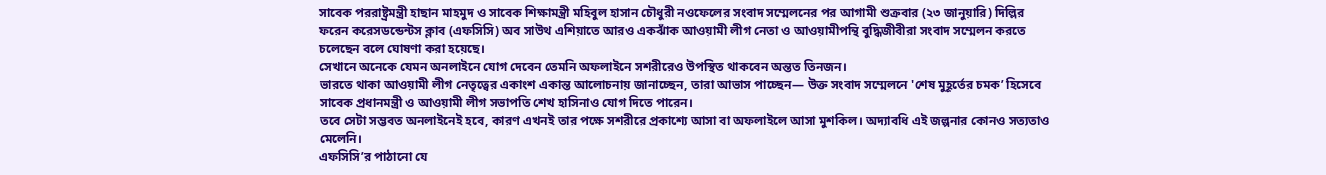সাবেক পররাষ্ট্রমন্ত্রী হাছান মাহমুদ ও সাবেক শিক্ষামন্ত্রী মহিবুল হাসান চৌধুরী নওফেলের সংবাদ সম্মেলনের পর আগামী শুক্রবার (২৩ জানুয়ারি) দিল্লির ফরেন করেসডন্ডেন্টস ক্লাব (এফসিসি) অব সাউথ এশিয়াতে আরও একঝাঁক আওয়ামী লীগ নেতা ও আওয়ামীপন্থি বুদ্ধিজীবীরা সংবাদ সম্মেলন করতে চলেছেন বলে ঘোষণা করা হয়েছে।
সেখানে অনেকে যেমন অনলাইনে যোগ দেবেন তেমনি অফলাইনে সশরীরেও উপস্থিত থাকবেন অন্তত তিনজন।
ভারতে থাকা আওয়ামী লীগ নেতৃত্বের একাংশ একান্ত আলোচনায় জানাচ্ছেন, তারা আভাস পাচ্ছেন— উক্ত সংবাদ সম্মেলনে 'শেষ মুহূর্তের চমক’ হিসেবে সাবেক প্রধানমন্ত্রী ও আওয়ামী লীগ সভাপতি শেখ হাসিনাও যোগ দিতে পারেন।
তবে সেটা সম্ভবত অনলাইনেই হবে, কারণ এখনই তার পক্ষে সশরীরে প্রকাশ্যে আসা বা অফলাইলে আসা মুশকিল। অদ্যাবধি এই জল্পনার কোনও সত্যতাও মেলেনি।
এফসিসি’র পাঠানো যে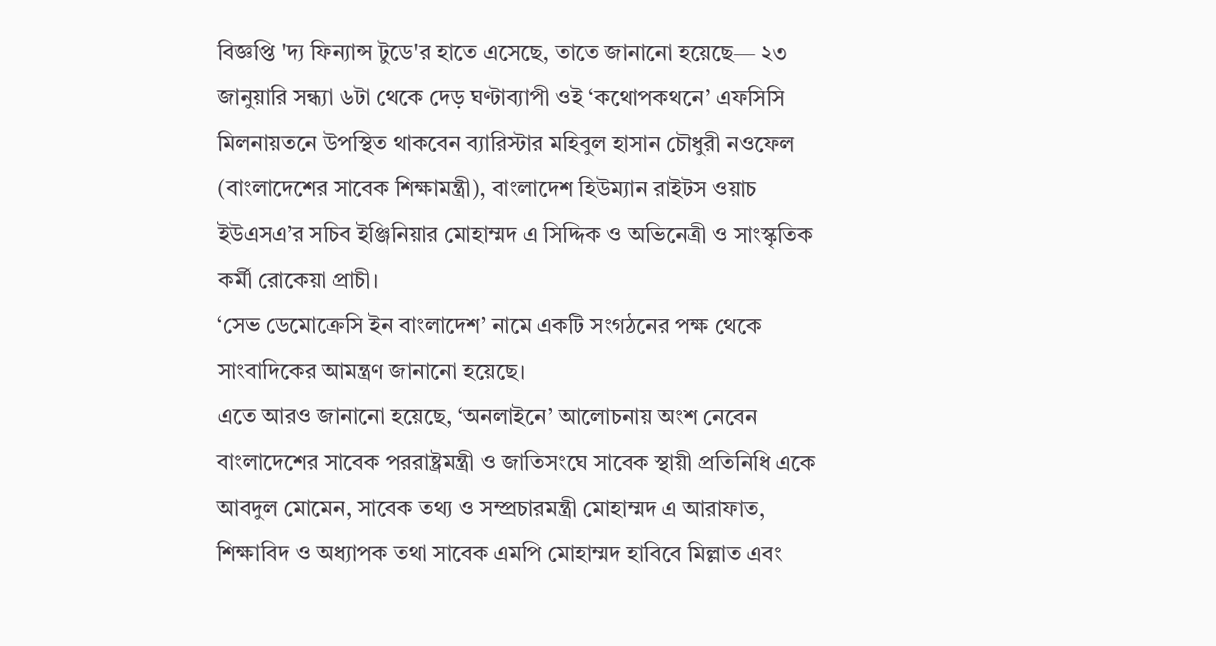বিজ্ঞপ্তি 'দ্য ফিন্যান্স টুডে'র হাতে এসেছে, তাতে জানানো হয়েছে— ২৩ জানুয়ারি সন্ধ্যা ৬টা থেকে দেড় ঘণ্টাব্যাপী ওই ‘কথোপকথনে’ এফসিসি মিলনায়তনে উপস্থিত থাকবেন ব্যারিস্টার মহিবুল হাসান চৌধুরী নওফেল (বাংলাদেশের সাবেক শিক্ষামন্ত্রী), বাংলাদেশ হিউম্যান রাইটস ওয়াচ ইউএসএ’র সচিব ইঞ্জিনিয়ার মোহাম্মদ এ সিদ্দিক ও অভিনেত্রী ও সাংস্কৃতিক কর্মী রোকেয়া প্রাচী।
‘সেভ ডেমোক্রেসি ইন বাংলাদেশ’ নামে একটি সংগঠনের পক্ষ থেকে সাংবাদিকের আমন্ত্রণ জানানো হয়েছে।
এতে আরও জানানো হয়েছে, ‘অনলাইনে’ আলোচনায় অংশ নেবেন বাংলাদেশের সাবেক পররাষ্ট্রমন্ত্রী ও জাতিসংঘে সাবেক স্থায়ী প্রতিনিধি একে আবদুল মোমেন, সাবেক তথ্য ও সম্প্রচারমন্ত্রী মোহাম্মদ এ আরাফাত, শিক্ষাবিদ ও অধ্যাপক তথা সাবেক এমপি মোহাম্মদ হাবিবে মিল্লাত এবং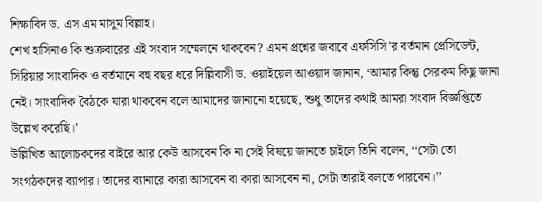শিক্ষাবিদ ড. এস এম মাসুম বিল্লাহ।
শেখ হাসিনাও কি শুক্রবারের এই সংবাদ সম্মেলনে থাকবেন? এমন প্রশ্নের জবাবে এফসিসি’র বর্তমান প্রেসিডেন্ট, সিরিয়ার সাংবাদিক ও বর্তমানে বহু বছর ধরে দিল্লিবাসী ড. ওয়াইয়েল আওয়াদ জানান, ‘আমার কিন্তু সেরকম কিছু জানা নেই। সাংবাদিক বৈঠকে যারা থাকবেন বলে আমাদের জানানো হয়েছে, শুধু তাদের কথাই আমরা সংবাদ বিজ্ঞপ্তিতে উল্লেখ করেছি।’
উল্লিখিত আলোচকদের বাইরে আর কেউ আসবেন কি না সেই বিষয়ে জানতে চাইলে তিনি বলেন, ‘‘সেটা তো সংগঠকদের ব্যাপার। তাদের ব্যানারে কারা আসবেন বা কারা আসবেন না, সেটা তারাই বলতে পারবেন।’’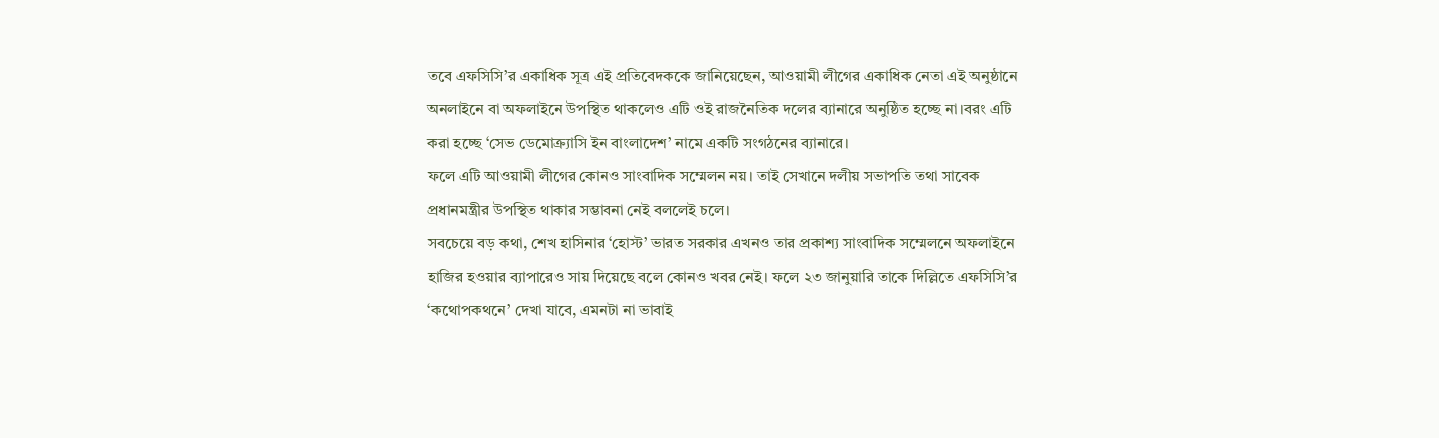তবে এফসিসি’র একাধিক সূত্র এই প্রতিবেদককে জানিয়েছেন, আওয়ামী লীগের একাধিক নেতা এই অনুষ্ঠানে অনলাইনে বা অফলাইনে উপস্থিত থাকলেও এটি ওই রাজনৈতিক দলের ব্যানারে অনুষ্ঠিত হচ্ছে না।বরং এটি করা হচ্ছে ‘সেভ ডেমোক্র্যাসি ইন বাংলাদেশ’ নামে একটি সংগঠনের ব্যানারে।
ফলে এটি আওয়ামী লীগের কোনও সাংবাদিক সম্মেলন নয়। তাই সেখানে দলীয় সভাপতি তথা সাবেক প্রধানমন্ত্রীর উপস্থিত থাকার সম্ভাবনা নেই বললেই চলে।
সবচেয়ে বড় কথা, শেখ হাসিনার ‘হোস্ট’ ভারত সরকার এখনও তার প্রকাশ্য সাংবাদিক সম্মেলনে অফলাইনে হাজির হওয়ার ব্যাপারেও সায় দিয়েছে বলে কোনও খবর নেই। ফলে ২৩ জানুয়ারি তাকে দিল্লিতে এফসিসি’র ‘কথোপকথনে’ দেখা যাবে, এমনটা না ভাবাই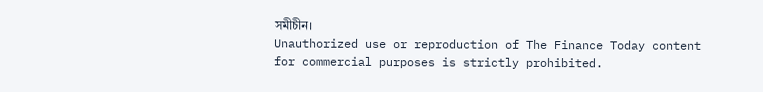সমীচীন।
Unauthorized use or reproduction of The Finance Today content for commercial purposes is strictly prohibited.